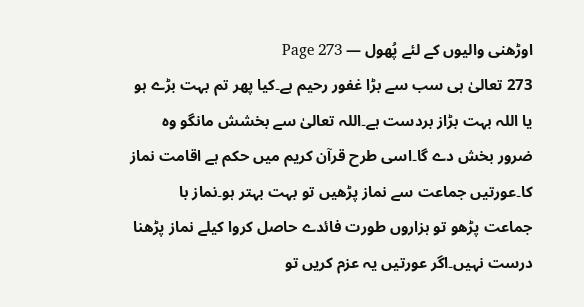اوڑھنی والیوں کے لئے پُھول — Page 273
273 تعالیٰ ہی سب سے بڑا غفور رحیم ہے۔کیا پھر تم بہت بڑے ہو یا اللہ بہت بڑاز بردست ہے۔اللہ تعالیٰ سے بخشش مانگو وہ ضرور بخش دے گا۔اسی طرح قرآن کریم میں حکم ہے اقامت نماز کا۔عورتیں جماعت سے نماز پڑھیں تو بہت بہتر ہو۔نماز با جماعت پڑھو تو ہزاروں طورت فائدے حاصل کروا کیلے نماز پڑھنا درست نہیں۔اگر عورتیں یہ عزم کریں تو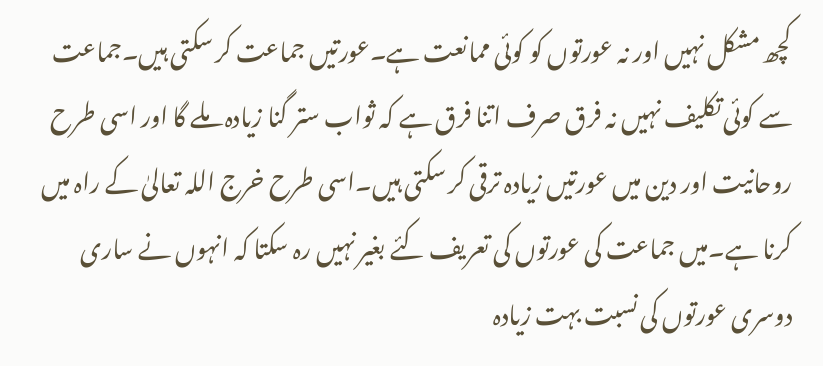کچھ مشکل نہیں اور نہ عورتوں کو کوئی ممانعت ہے۔عورتیں جماعت کر سکتی ہیں۔جماعت سے کوئی تکلیف نہیں نہ فرق صرف اتنا فرق ہے کہ ثواب ستر گنا زیادہ ملے گا اور اسی طرح روحانیت اور دین میں عورتیں زیادہ ترقی کر سکتی ہیں۔اسی طرح خرج اللہ تعالیٰ کے راہ میں کرنا ہے۔میں جماعت کی عورتوں کی تعریف کئے بغیر نہیں رہ سکتا کہ انہوں نے ساری دوسری عورتوں کی نسبت بہت زیادہ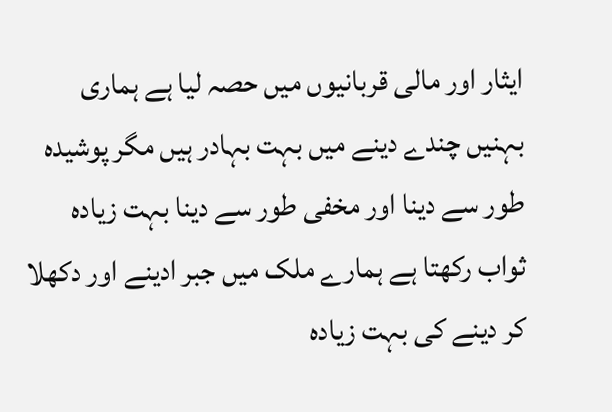ایثار اور مالی قربانیوں میں حصہ لیا ہے ہماری بہنیں چندے دینے میں بہت بہادر ہیں مگر پوشیدہ طور سے دینا اور مخفی طور سے دینا بہت زیادہ ثواب رکھتا ہے ہمارے ملک میں جبر ادینے اور دکھلا کر دینے کی بہت زیادہ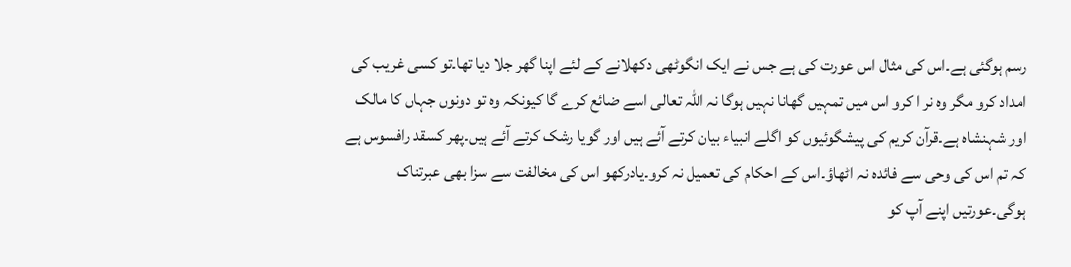رسم ہوگئی ہے۔اس کی مثال اس عورت کی ہے جس نے ایک انگوٹھی دکھلانے کے لئے اپنا گھر جلا دیا تھا۔تو کسی غریب کی امداد کرو مگر وہ نر ا کرو اس میں تمہیں گھانا نہیں ہوگا نہ اللہ تعالی اسے ضائع کرے گا کیونکہ وہ تو دونوں جہاں کا مالک اور شہنشاہ ہے۔قرآن کریم کی پیشگوئیوں کو اگلے انبیاء بیان کرتے آئے ہیں اور گویا رشک کرتے آئے ہیں۔پھر کسقد رافسوس ہے کہ تم اس کی وحی سے فائدہ نہ اٹھاؤ۔اس کے احکام کی تعمیل نہ کرو۔یادرکھو اس کی مخالفت سے سزا بھی عبرتناک ہوگی۔عورتیں اپنے آپ کو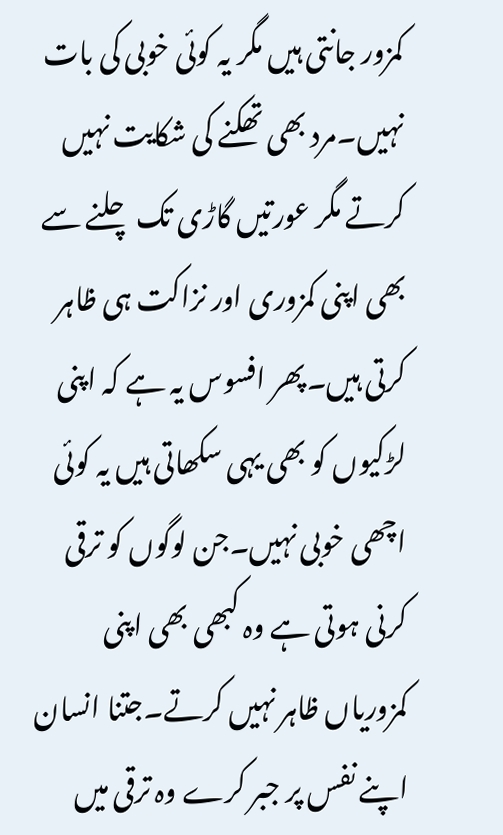کمزور جانتی ہیں مگر یہ کوئی خوبی کی بات نہیں۔مرد بھی تھکنے کی شکایت نہیں کرتے مگر عورتیں گاڑی تک چلنے سے بھی اپنی کمزوری اور نزاکت ہی ظاہر کرتی ہیں۔پھر افسوس یہ ہے کہ اپنی لڑکیوں کو بھی یہی سکھاتی ہیں یہ کوئی اچھی خوبی نہیں۔جن لوگوں کو ترقی کرنی ہوتی ہے وہ کبھی بھی اپنی کمزوریاں ظاہر نہیں کرتے۔جتنا انسان اپنے نفس پر جبر کرے وہ ترقی میں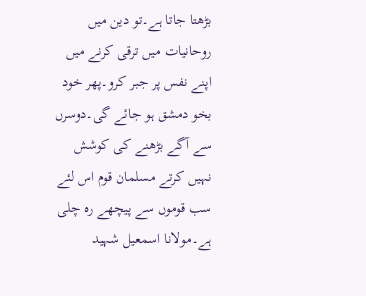بڑھتا جاتا ہے۔تو دین میں روحانیات میں ترقی کرنے میں اپنے نفس پر جبر کرو۔پھر خود بخو دمشق ہو جائے گی۔دوسرں سے آگے بڑھنے کی کوشش نہیں کرتے مسلمان قوم اس لئے سب قوموں سے پیچھے رہ چلی ہے۔مولانا اسمعیل شہید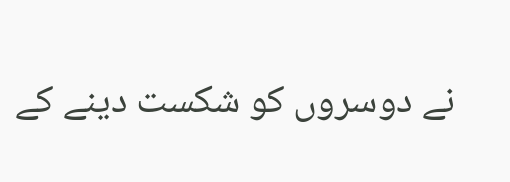نے دوسروں کو شکست دینے کے